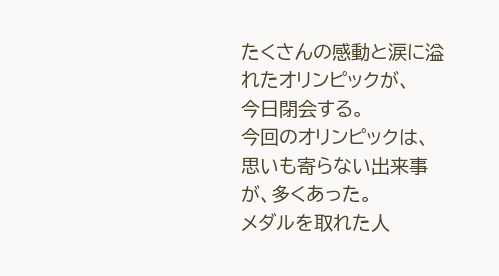たくさんの感動と涙に溢れたオリンピックが、
今日閉会する。
今回のオリンピックは、
思いも寄らない出来事が、多くあった。
メダルを取れた人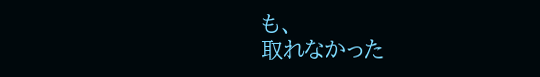も、
取れなかった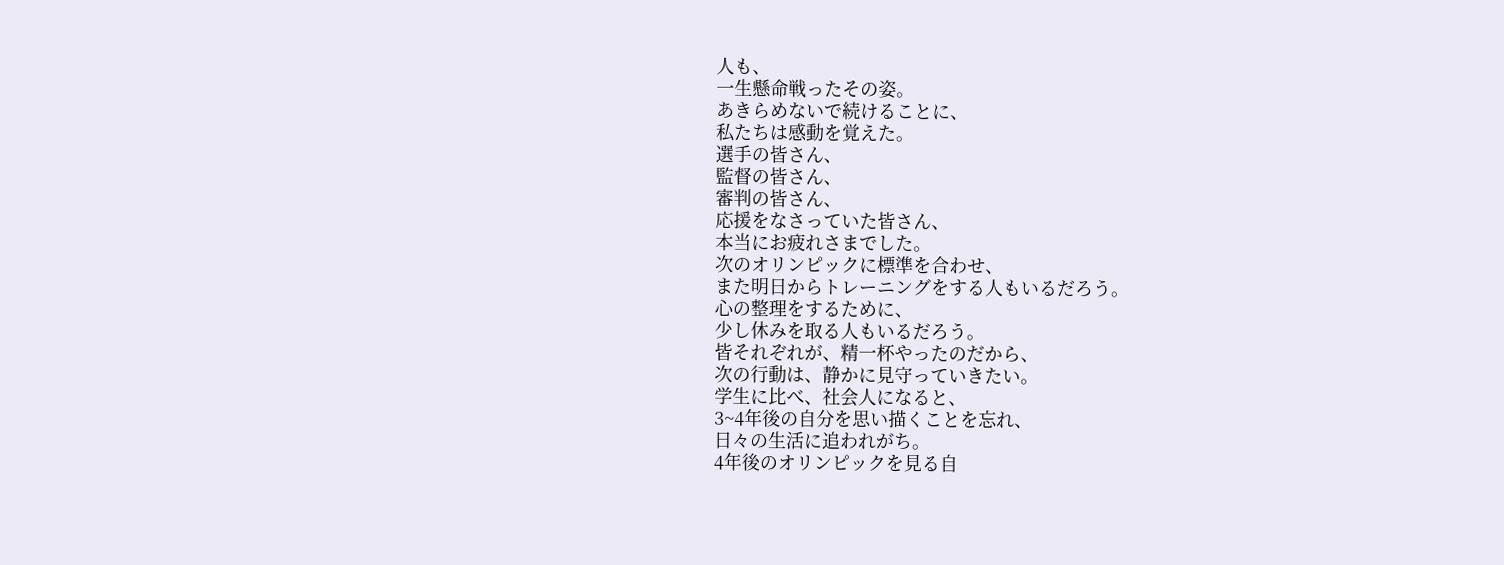人も、
一生懸命戦ったその姿。
あきらめないで続けることに、
私たちは感動を覚えた。
選手の皆さん、
監督の皆さん、
審判の皆さん、
応援をなさっていた皆さん、
本当にお疲れさまでした。
次のオリンピックに標準を合わせ、
また明日からトレーニングをする人もいるだろう。
心の整理をするために、
少し休みを取る人もいるだろう。
皆それぞれが、精一杯やったのだから、
次の行動は、静かに見守っていきたい。
学生に比べ、社会人になると、
3~4年後の自分を思い描くことを忘れ、
日々の生活に追われがち。
4年後のオリンピックを見る自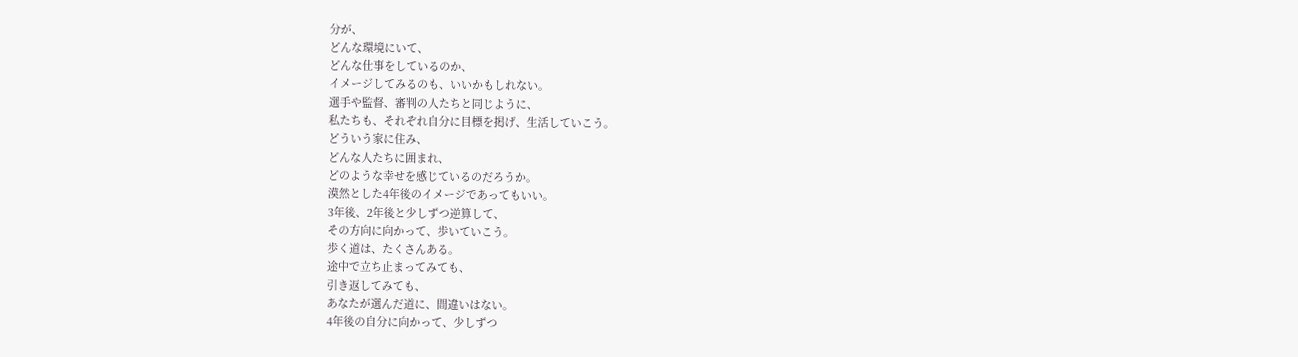分が、
どんな環境にいて、
どんな仕事をしているのか、
イメージしてみるのも、いいかもしれない。
選手や監督、審判の人たちと同じように、
私たちも、それぞれ自分に目標を掲げ、生活していこう。
どういう家に住み、
どんな人たちに囲まれ、
どのような幸せを感じているのだろうか。
漠然とした4年後のイメージであってもいい。
3年後、2年後と少しずつ逆算して、
その方向に向かって、歩いていこう。
歩く道は、たくさんある。
途中で立ち止まってみても、
引き返してみても、
あなたが選んだ道に、間違いはない。
4年後の自分に向かって、少しずつ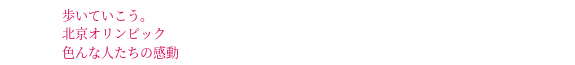歩いていこう。
北京オリンピック
色んな人たちの感動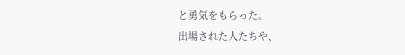と勇気をもらった。
出場された人たちや、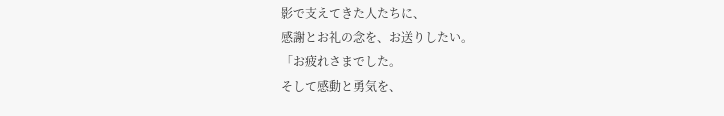影で支えてきた人たちに、
感謝とお礼の念を、お送りしたい。
「お疲れさまでした。
そして感動と勇気を、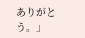ありがとう。」